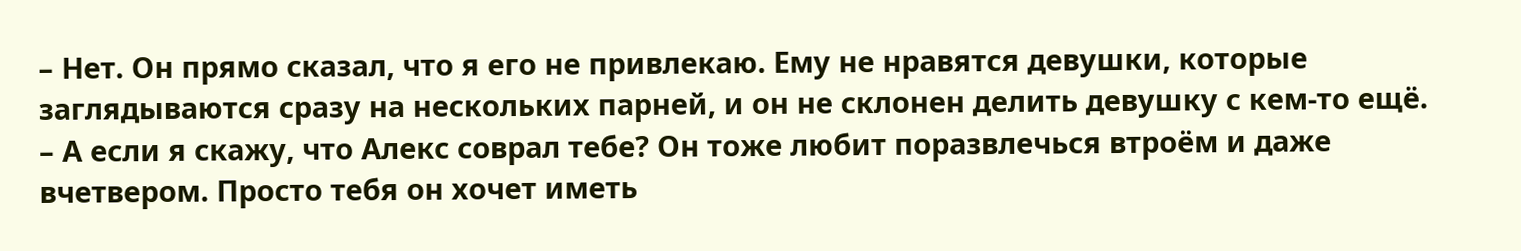– Нет. Он прямо сказал, что я его не привлекаю. Ему не нравятся девушки, которые заглядываются сразу на нескольких парней, и он не склонен делить девушку с кем-то ещё.
– А если я скажу, что Алекс соврал тебе? Он тоже любит поразвлечься втроём и даже вчетвером. Просто тебя он хочет иметь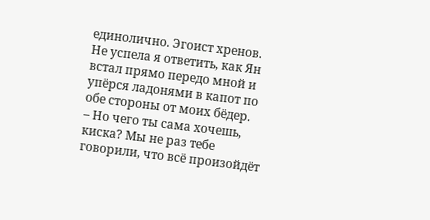единолично. Эгоист хренов.
Не успела я ответить, как Ян встал прямо передо мной и упёрся ладонями в капот по обе стороны от моих бёдер.
– Но чего ты сама хочешь, киска? Мы не раз тебе говорили, что всё произойдёт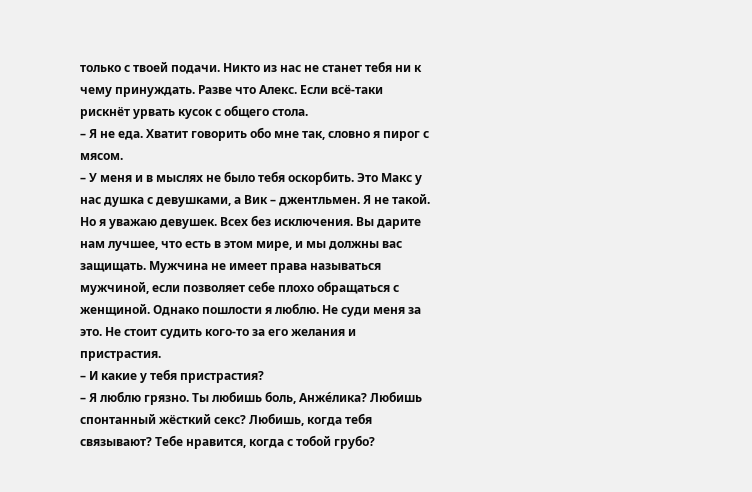только с твоей подачи. Никто из нас не станет тебя ни к чему принуждать. Разве что Алекс. Если всё-таки рискнёт урвать кусок с общего стола.
– Я не еда. Хватит говорить обо мне так, словно я пирог с мясом.
– У меня и в мыслях не было тебя оскорбить. Это Макс у нас душка с девушками, а Вик – джентльмен. Я не такой. Но я уважаю девушек. Всех без исключения. Вы дарите нам лучшее, что есть в этом мире, и мы должны вас защищать. Мужчина не имеет права называться мужчиной, если позволяет себе плохо обращаться с женщиной. Однако пошлости я люблю. Не суди меня за это. Не стоит судить кого-то за его желания и пристрастия.
– И какие у тебя пристрастия?
– Я люблю грязно. Ты любишь боль, Анже́лика? Любишь спонтанный жёсткий секс? Любишь, когда тебя связывают? Тебе нравится, когда с тобой грубо?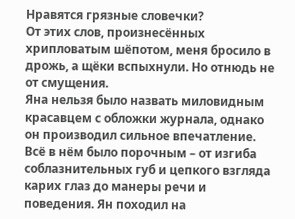Нравятся грязные словечки?
От этих слов, произнесённых хрипловатым шёпотом, меня бросило в дрожь, а щёки вспыхнули. Но отнюдь не от смущения.
Яна нельзя было назвать миловидным красавцем с обложки журнала, однако он производил сильное впечатление. Всё в нём было порочным – от изгиба соблазнительных губ и цепкого взгляда карих глаз до манеры речи и поведения. Ян походил на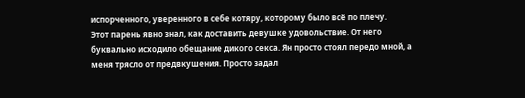испорченного, уверенного в себе котяру, которому было всё по плечу.
Этот парень явно знал, как доставить девушке удовольствие. От него буквально исходило обещание дикого секса. Ян просто стоял передо мной, а меня трясло от предвкушения. Просто задал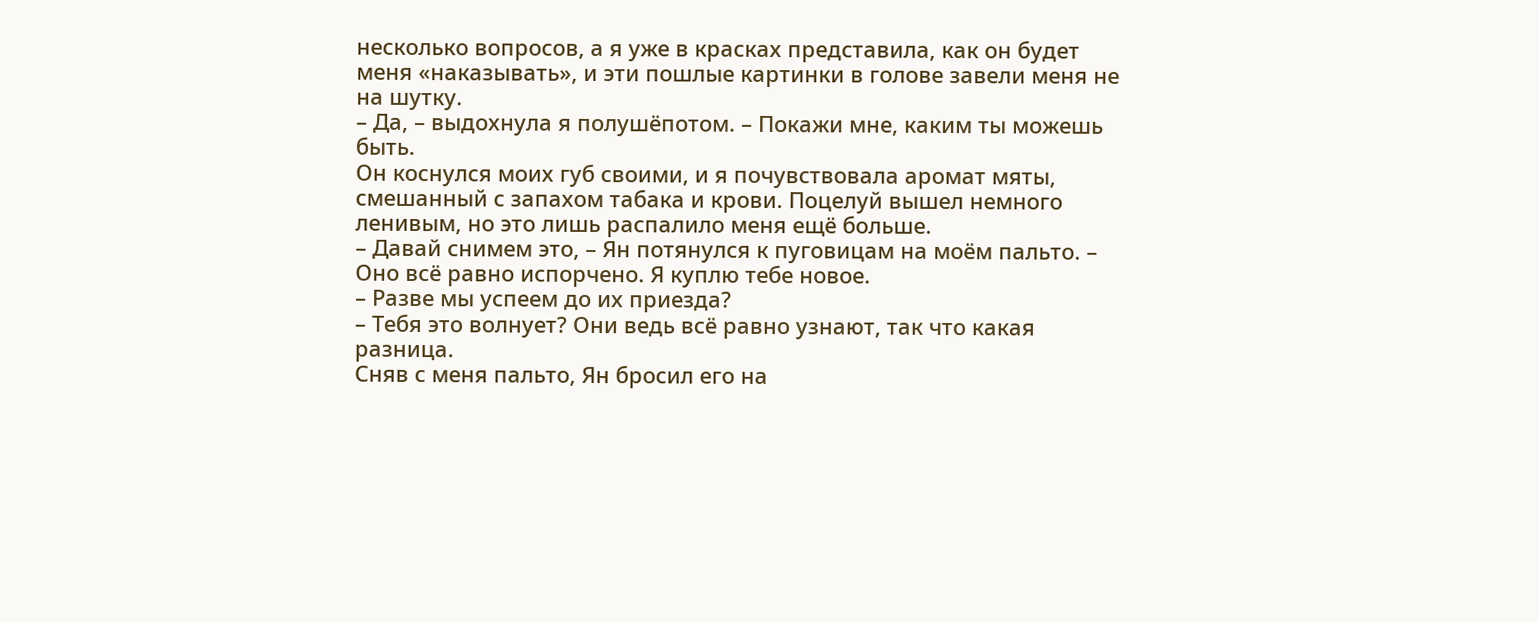несколько вопросов, а я уже в красках представила, как он будет меня «наказывать», и эти пошлые картинки в голове завели меня не на шутку.
– Да, – выдохнула я полушёпотом. – Покажи мне, каким ты можешь быть.
Он коснулся моих губ своими, и я почувствовала аромат мяты, смешанный с запахом табака и крови. Поцелуй вышел немного ленивым, но это лишь распалило меня ещё больше.
– Давай снимем это, – Ян потянулся к пуговицам на моём пальто. – Оно всё равно испорчено. Я куплю тебе новое.
– Разве мы успеем до их приезда?
– Тебя это волнует? Они ведь всё равно узнают, так что какая разница.
Сняв с меня пальто, Ян бросил его на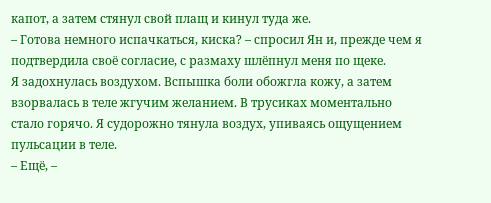капот, а затем стянул свой плащ и кинул туда же.
– Готова немного испачкаться, киска? – спросил Ян и, прежде чем я подтвердила своё согласие, с размаху шлёпнул меня по щеке.
Я задохнулась воздухом. Вспышка боли обожгла кожу, а затем взорвалась в теле жгучим желанием. В трусиках моментально стало горячо. Я судорожно тянула воздух, упиваясь ощущением пульсации в теле.
– Ещё, –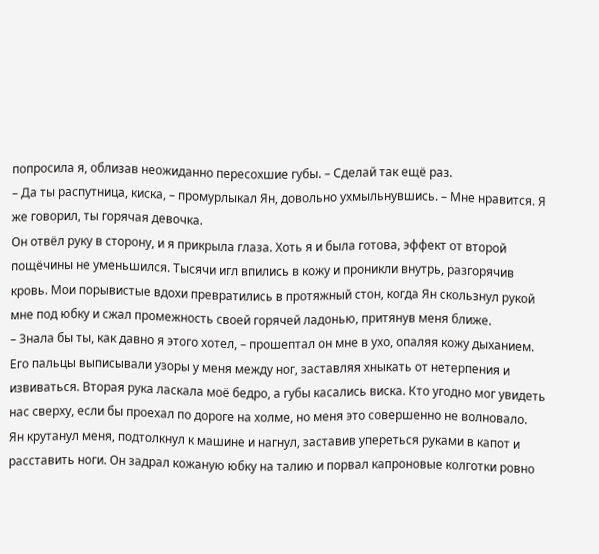попросила я, облизав неожиданно пересохшие губы. – Сделай так ещё раз.
– Да ты распутница, киска, – промурлыкал Ян, довольно ухмыльнувшись. – Мне нравится. Я же говорил, ты горячая девочка.
Он отвёл руку в сторону, и я прикрыла глаза. Хоть я и была готова, эффект от второй пощёчины не уменьшился. Тысячи игл впились в кожу и проникли внутрь, разгорячив кровь. Мои порывистые вдохи превратились в протяжный стон, когда Ян скользнул рукой мне под юбку и сжал промежность своей горячей ладонью, притянув меня ближе.
– Знала бы ты, как давно я этого хотел, – прошептал он мне в ухо, опаляя кожу дыханием.
Его пальцы выписывали узоры у меня между ног, заставляя хныкать от нетерпения и извиваться. Вторая рука ласкала моё бедро, а губы касались виска. Кто угодно мог увидеть нас сверху, если бы проехал по дороге на холме, но меня это совершенно не волновало.
Ян крутанул меня, подтолкнул к машине и нагнул, заставив упереться руками в капот и расставить ноги. Он задрал кожаную юбку на талию и порвал капроновые колготки ровно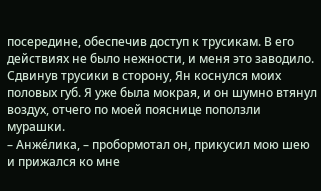посередине, обеспечив доступ к трусикам. В его действиях не было нежности, и меня это заводило.
Сдвинув трусики в сторону, Ян коснулся моих половых губ. Я уже была мокрая, и он шумно втянул воздух, отчего по моей пояснице поползли мурашки.
– Анже́лика, – пробормотал он, прикусил мою шею и прижался ко мне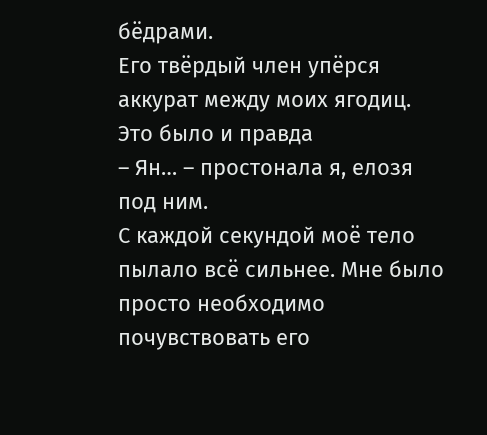бёдрами.
Его твёрдый член упёрся аккурат между моих ягодиц. Это было и правда
– Ян… – простонала я, елозя под ним.
С каждой секундой моё тело пылало всё сильнее. Мне было просто необходимо почувствовать его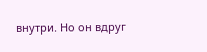внутри. Но он вдруг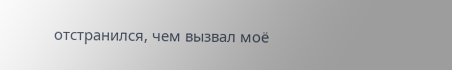отстранился, чем вызвал моё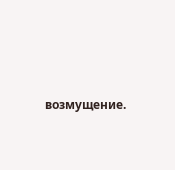возмущение.